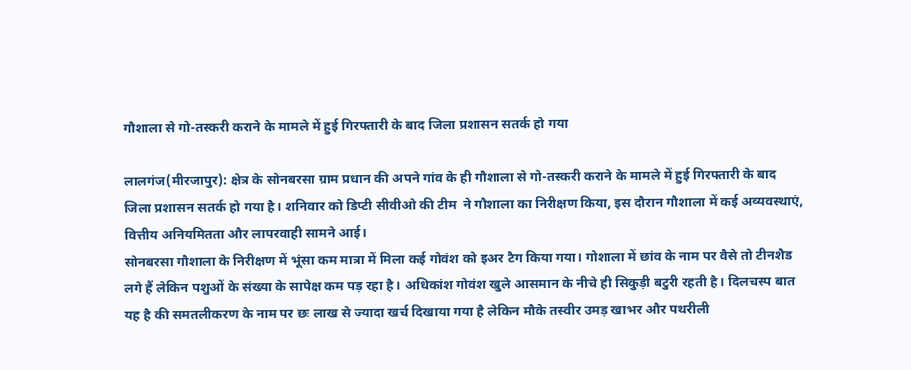गौशाला से गो-तस्करी कराने के मामले में हुई गिरफ्तारी के बाद जिला प्रशासन सतर्क हो गया

लालगंज(मीरजापुर): क्षेत्र के सोनबरसा ग्राम प्रधान की अपने गांव के ही गौशाला से गो-तस्करी कराने के मामले में हुई गिरफ्तारी के बाद जिला प्रशासन सतर्क हो गया है। शनिवार को डिप्टी सीवीओ की टीम  ने गौशाला का निरीक्षण किया, इस दौरान गौशाला में कई अव्यवस्थाएं, वित्तीय अनियमितता और लापरवाही सामने आई।
सोनबरसा गौशाला के निरीक्षण में भूंसा कम मात्रा में मिला कई गोवंश को इअर टैग किया गया। गोशाला में छांव के नाम पर वैसे तो टीनशैड लगे हैं लेकिन पशुओं के संख्या के सापेक्ष कम पड़ रहा है। अधिकांश गोवंश खुले आसमान के नीचे ही सिकुड़ी बटुरी रहती है। दिलचस्प बात यह है की समतलीकरण के नाम पर छः लाख से ज्यादा खर्च दिखाया गया है लेकिन मौके तस्वीर उमड़ खाभर और पथरीली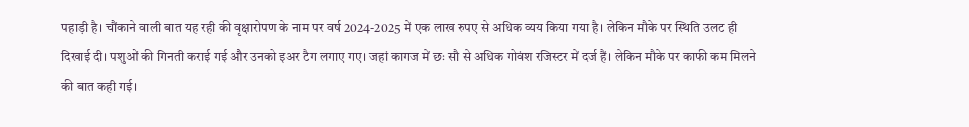पहाड़ी है। चौंकाने वाली बात यह रही की वृक्षारोपण के नाम पर वर्ष 2024-2025 में एक लाख रुपए से अधिक व्यय किया गया है। लेकिन मौके पर स्थिति उलट ही दिखाई दी। पशुओं की गिनती कराई गई और उनको इअर टैग लगाए गए। जहां कागज में छः सौ से अधिक गोवंश रजिस्टर में दर्ज हैं। लेकिन मौके पर काफी कम मिलने की बात कही गई।‌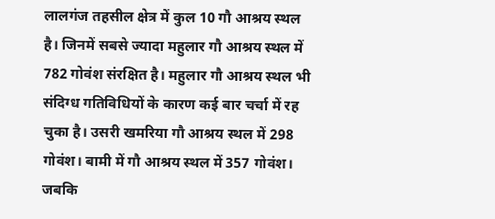लालगंज तहसील क्षेत्र में कुल 10 गौ आश्रय स्थल है। जिनमें सबसे ज्यादा महुलार गौ आश्रय स्थल में 782 गोवंश संरक्षित है।‌ महुलार गौ आश्रय स्थल भी संदिग्ध गतिविधियों के कारण कई बार चर्चा में रह चुका है। उसरी खमरिया गौ आश्रय स्थल में 298 गोवंश। बामी में गौ आश्रय स्थल में 357 गोवंश। जबकि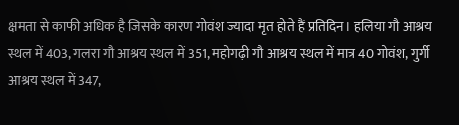क्षमता से काफी अधिक है जिसके कारण गोवंश ज्यादा मृत होते हैं प्रतिदिन। हलिया गौ आश्रय स्थल में 403, गलरा गौ आश्रय स्थल में 351, महोगढ़ी गौ आश्रय स्थल में मात्र 40 गोवंश, गुर्गी आश्रय स्थल में 347,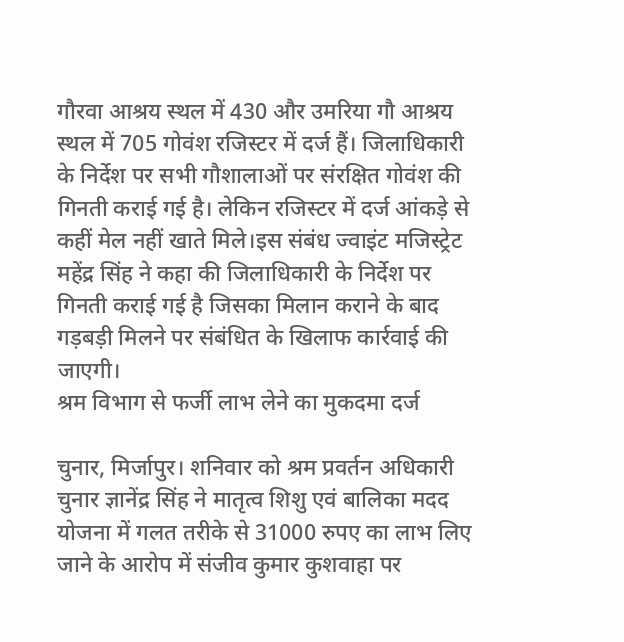गौरवा आश्रय स्थल में 430 और उमरिया गौ आश्रय स्थल में 705 गोवंश रजिस्टर में दर्ज हैं। जिलाधिकारी के निर्देश पर सभी गौशालाओं पर संरक्षित गोवंश की गिनती कराई गई है। लेकिन रजिस्टर में दर्ज आंकड़े से कहीं मेल नहीं खाते मिले।इस संबंध ज्वाइंट मजिस्ट्रेट महेंद्र सिंह ने कहा की जिलाधिकारी के निर्देश पर गिनती कराई गई है जिसका मिलान कराने के बाद गड़बड़ी मिलने पर संबंधित के खिलाफ कार्रवाई की जाएगी।
श्रम विभाग से फर्जी लाभ लेने का मुकदमा दर्ज

चुनार, मिर्जापुर। शनिवार को श्रम प्रवर्तन अधिकारी चुनार ज्ञानेंद्र सिंह ने मातृत्व शिशु एवं बालिका मदद योजना में गलत तरीके से 31000 रुपए का लाभ लिए जाने के आरोप में संजीव कुमार कुशवाहा पर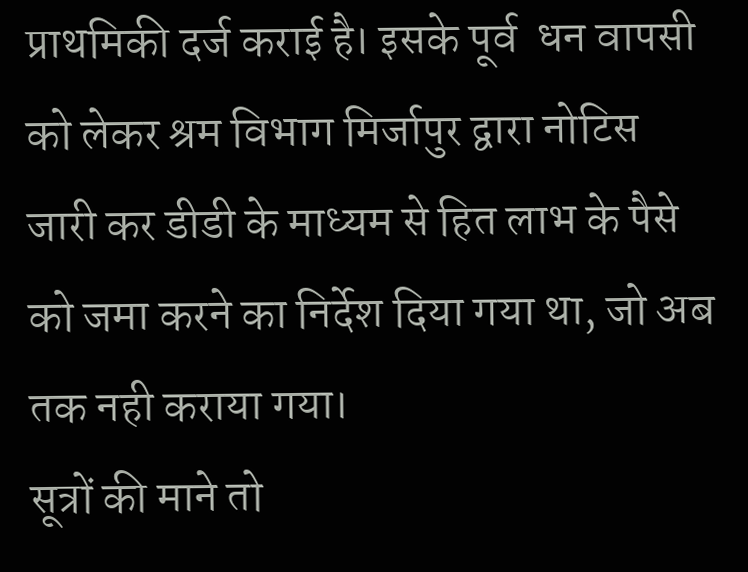प्राथमिकी दर्ज कराई है। इसके पूर्व  धन वापसी को लेकर श्रम विभाग मिर्जापुर द्वारा नोटिस जारी कर डीडी के माध्यम से हित लाभ के पैसे को जमा करने का निर्देश दिया गया था, जो अब तक नही कराया गया।
सूत्रों की माने तो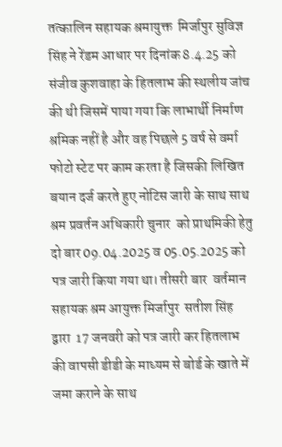तत्कालिन सहायक श्रमायुक्त  मिर्जापुर सुविज्ञ सिंह ने रेंडम आधार पर दिनांक 8.4.25 को संजीव कुशवाहा के हितलाभ की स्थलीय जांच की थी जिसमें पाया गया कि लाभार्थी निर्माण श्रमिक नहीं है और वह पिछले 5 वर्ष से वर्मा फोटो स्टेट पर काम करता है जिसकी लिखित बयान दर्ज करते हुए नोटिस जारी के साथ साथ श्रम प्रवर्तन अधिकारी चुनार  को प्राथमिकी हेतु दो बार 09.04.2025 व 05.05.2025 को  पत्र जारी किया गया था। तीसरी बार  वर्तमान सहायक श्रम आयुक्त मिर्जापुर  सतीश सिंह द्वारा  17 जनवरी को पत्र जारी कर हितलाभ की वापसी डीडी के माध्यम से बोर्ड के खाते में जमा कराने के साथ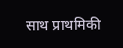साथ प्राथमिकी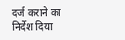दर्ज कराने का निर्देश दिया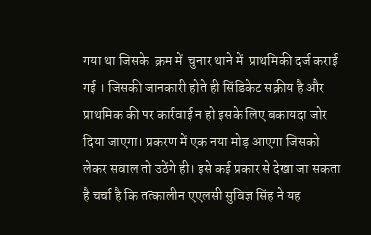गया था जिसके  क्रम में  चुनार थाने में  प्राथमिकी दर्ज कराई गई । जिसकी जानकारी होते ही सिंडिकेट सक्रीय है और प्राथमिक की पर कार्रवाई न हो इसके लिए बकायदा जोर दिया जाएगा। प्रकरण में एक नया मोड़ आएगा जिसको लेकर सवाल तो उठेंगे ही। इसे कई प्रकार से देखा जा सकता है चर्चा है कि तत्कालीन एएलसी सुविज्ञ सिंह ने यह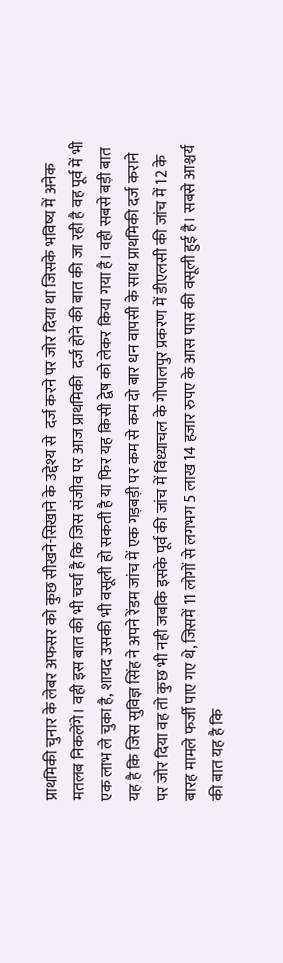प्राथमिकी चुनार के लेबर अफसर को कुछ सीखने-सिखाने के उद्देश्य से  दर्ज करने पर जोर दिया था जिसके भविष्य में अनेक मतलब निकलेंगे। वही इस बात की भी चर्चा है कि जिस संजीव पर आज प्राथमिकी  दर्ज होने की बात की जा रही है वह पूर्व में भी एक लाभ ले चुका है, शायद उसकी भी वसूली हो सकती है या फिर यह किसी द्वेष को लेकर किया गया है। वही सबसे बड़ी बात यह है कि जिस सुविज्ञ सिंह ने अपने रेंडम जांच में एक गड़बड़ी पर कम से कम दो बार धन वापसी के साथ प्राथमिकी दर्ज कराने पर जोर दिया वह तो कुछ भी नही जबकि इसके पूर्व की जांच में विंध्याचल के गोपालपुर प्रकरण में डीएलसी की जांच में 12 के बारह मामले फर्जी पाए गए थे, जिसमें 11 लोगों से लगभग 5 लाख 14 हजार रुपए के आस पास की वसूली हुई है। सबसे आश्चर्य की बात यह है कि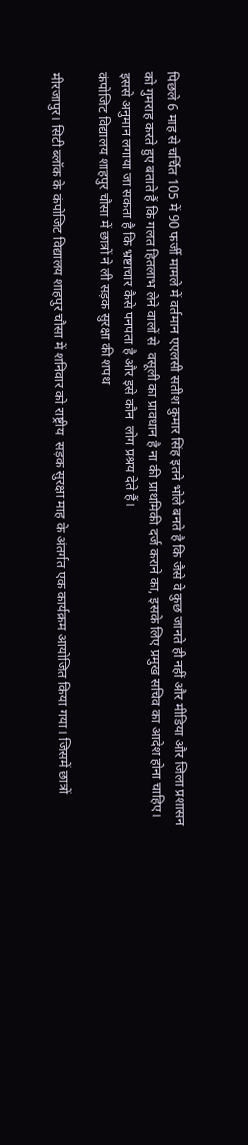पिछले 6 माह से चर्चित 105 में 90 फर्जी मामले में वर्तमान एएलसी सतीश कुमार सिंह इतने भोले बनते है कि जैसे वे कुछ जानते ही नहीं और मीडिया और जिला प्रशासन को गुमराह करते हुए बताते हैं कि गलत हितलाभ लेने वालों से  वसूली का प्रावधान है ना की प्राथमिकी दर्ज कराने का, इसके लिए प्रमुख सचिव का आदेश होना चाहिए। इससे अनुमान लगाया जा सकता है कि भ्रष्टाचार कैसे पनपता है और इसे कौन  लोग प्रश्रय देते हैं।
कंपोजिट विद्यालय शाहपुर चौसा में छात्रों ने ली सड़क सुरक्षा की शपथ

मीरजापुर। सिटी ब्लॉक के कंपोजिट विद्यालय शाहपुर चौसा में शनिवार को राष्ट्रीय  सड़क सुरक्षा माह के अंतर्गत एक कार्यक्रम आयोजित किया गया। जिसमें छात्रों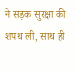ने सड़क सुरक्षा की शपथ ली, साथ ही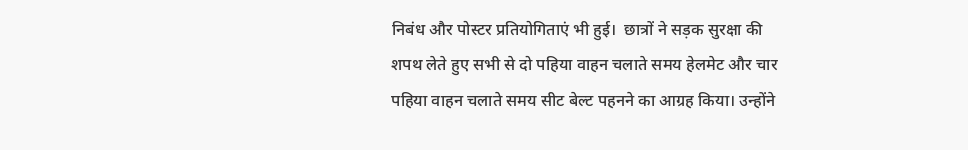निबंध और पोस्टर प्रतियोगिताएं भी हुई।  छात्रों ने सड़क सुरक्षा की शपथ लेते हुए सभी से दो पहिया वाहन चलाते समय हेलमेट और चार पहिया वाहन चलाते समय सीट बेल्ट पहनने का आग्रह किया। उन्होंने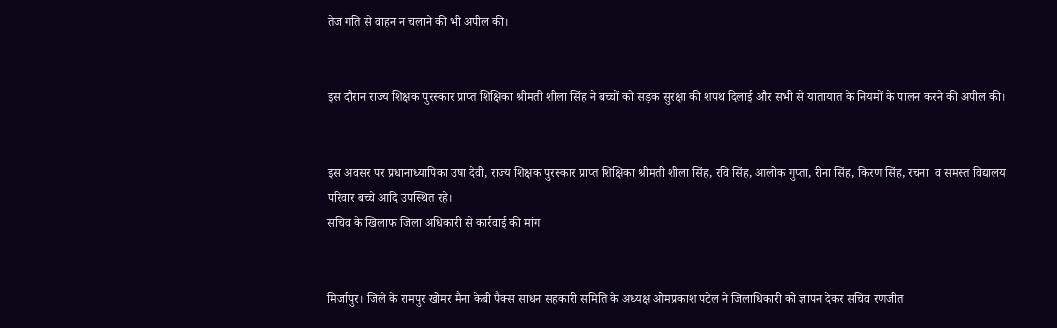तेज गति से वाहन न चलाने की भी अपील की।


इस दौरान राज्य शिक्षक पुरस्कार प्राप्त शिक्षिका श्रीमती शीला सिंह ने बच्चों को सड़क सुरक्षा की शपथ दिलाई और सभी से यातायात के नियमों के पालन करने की अपील की।


इस अवसर पर प्रधानाध्यापिका उषा देवी, राज्य शिक्षक पुरस्कार प्राप्त शिक्षिका श्रीमती शीला सिंह, रवि सिंह, आलोक गुप्ता, रीना सिंह, किरण सिंह, रचना  व समस्त विद्यालय परिवार बच्चे आदि उपस्थित रहे।
सचिव के खिलाफ जिला अधिकारी से कार्रवाई की मांग


मिर्जापुर। जिले के रामपुर खोमर मैना केबी पैक्स साधन सहकारी समिति के अध्यक्ष ओमप्रकाश पटेल ने जिलाधिकारी को ज्ञापन देकर सचिव रणजीत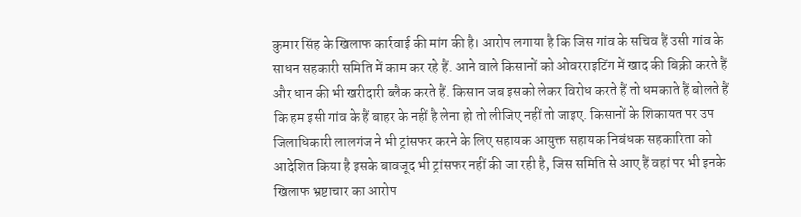कुमार सिंह के खिलाफ कार्रवाई की मांग की है। आरोप लगाया है कि जिस गांव के सचिव हैं उसी गांव के साधन सहकारी समिति में काम कर रहे हैं. आने वाले किसानों को ओवरराइटिंग में खाद की बिक्री करते हैं और धान की भी खरीदारी ब्लैक करते हैं. किसान जब इसको लेकर विरोध करते हैं तो धमकाते हैं बोलते हैं कि हम इसी गांव के हैं बाहर के नहीं है लेना हो तो लीजिए नहीं तो जाइए. किसानों के शिकायत पर उप जिलाधिकारी लालगंज ने भी ट्रांसफर करने के लिए सहायक आयुक्त सहायक निबंधक सहकारिता को आदेशित किया है इसके बावजूद भी ट्रांसफर नहीं की जा रही है, जिस समिति से आए हैं वहां पर भी इनके खिलाफ भ्रष्टाचार का आरोप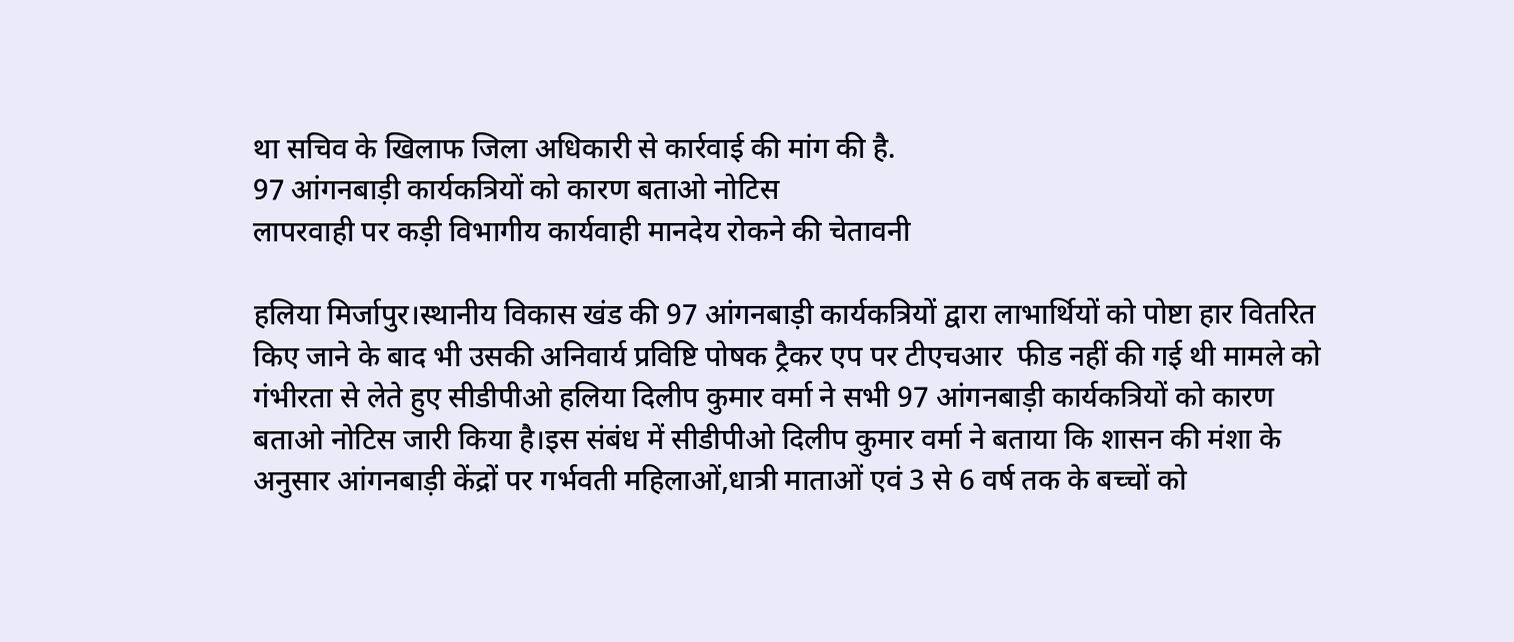था सचिव के खिलाफ जिला अधिकारी से कार्रवाई की मांग की है.
97 आंगनबाड़ी कार्यकत्रियों को कारण बताओ नोटिस
लापरवाही पर कड़ी विभागीय कार्यवाही मानदेय रोकने की चेतावनी

हलिया मिर्जापुर।स्थानीय विकास खंड की 97 आंगनबाड़ी कार्यकत्रियों द्वारा लाभार्थियों को पोष्टा हार वितरित किए जाने के बाद भी उसकी अनिवार्य प्रविष्टि पोषक ट्रैकर एप पर टीएचआर  फीड नहीं की गई थी मामले को गंभीरता से लेते हुए सीडीपीओ हलिया दिलीप कुमार वर्मा ने सभी 97 आंगनबाड़ी कार्यकत्रियों को कारण बताओ नोटिस जारी किया है।इस संबंध में सीडीपीओ दिलीप कुमार वर्मा ने बताया कि शासन की मंशा के अनुसार आंगनबाड़ी केंद्रों पर गर्भवती महिलाओं,धात्री माताओं एवं 3 से 6 वर्ष तक के बच्चों को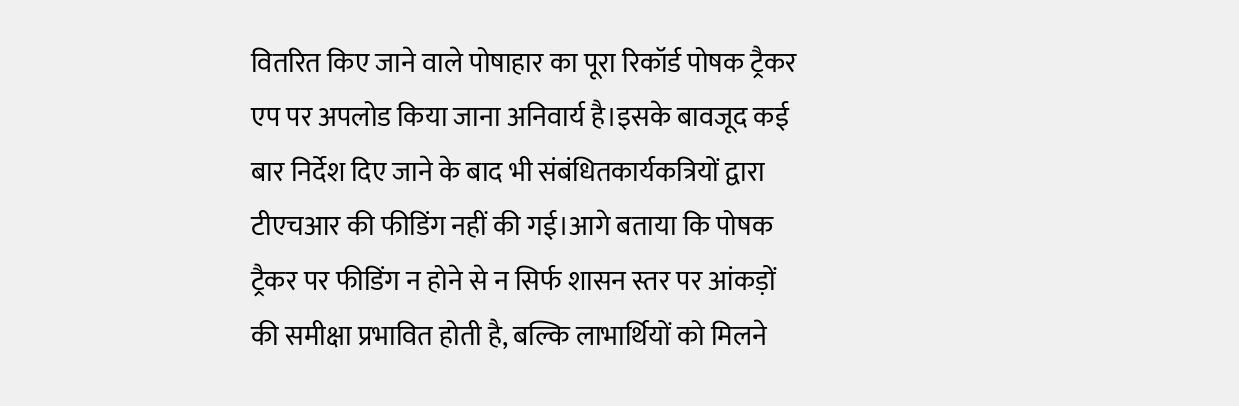वितरित किए जाने वाले पोषाहार का पूरा रिकॉर्ड पोषक ट्रैकर एप पर अपलोड किया जाना अनिवार्य है।इसके बावजूद कई बार निर्देश दिए जाने के बाद भी संबंधितकार्यकत्रियों द्वारा टीएचआर की फीडिंग नहीं की गई।आगे बताया कि पोषक ट्रैकर पर फीडिंग न होने से न सिर्फ शासन स्तर पर आंकड़ों की समीक्षा प्रभावित होती है, बल्कि लाभार्थियों को मिलने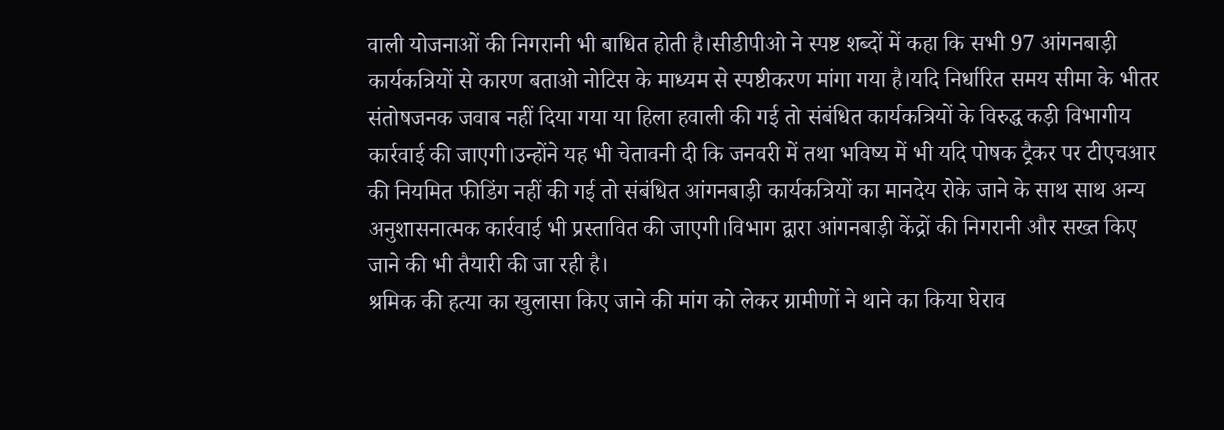वाली योजनाओं की निगरानी भी बाधित होती है।सीडीपीओ ने स्पष्ट शब्दों में कहा कि सभी 97 आंगनबाड़ी कार्यकत्रियों से कारण बताओ नोटिस के माध्यम से स्पष्टीकरण मांगा गया है।यदि निर्धारित समय सीमा के भीतर संतोषजनक जवाब नहीं दिया गया या हिला हवाली की गई तो संबंधित कार्यकत्रियों के विरुद्ध कड़ी विभागीय कार्रवाई की जाएगी।उन्होंने यह भी चेतावनी दी कि जनवरी में तथा भविष्य में भी यदि पोषक ट्रैकर पर टीएचआर की नियमित फीडिंग नहीं की गई तो संबंधित आंगनबाड़ी कार्यकत्रियों का मानदेय रोके जाने के साथ साथ अन्य अनुशासनात्मक कार्रवाई भी प्रस्तावित की जाएगी।विभाग द्वारा आंगनबाड़ी केंद्रों की निगरानी और सख्त किए जाने की भी तैयारी की जा रही है।
श्रमिक की हत्या का खुलासा किए जाने की मांग को लेकर ग्रामीणों ने थाने का किया घेराव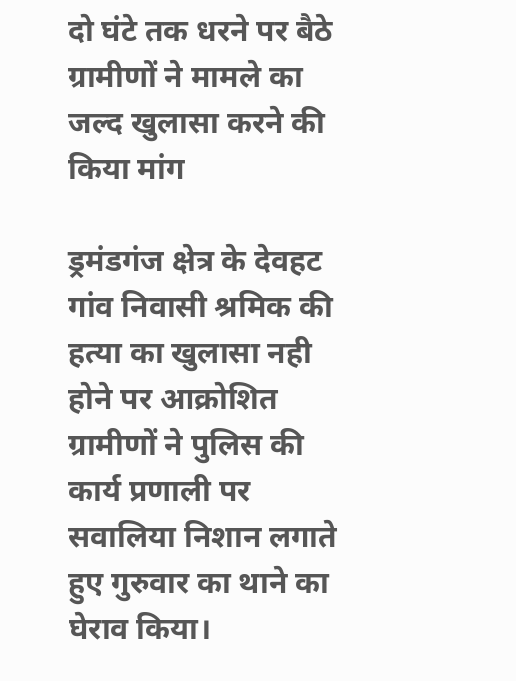दो घंटे तक धरने पर बैठे ग्रामीणों ने मामले का जल्द खुलासा करने की किया मांग

ड्रमंडगंज क्षेत्र के देवहट गांव निवासी श्रमिक की हत्या का खुलासा नही होने पर आक्रोशित ग्रामीणों ने पुलिस की कार्य प्रणाली पर सवालिया निशान लगाते हुए गुरुवार का थाने का घेराव किया।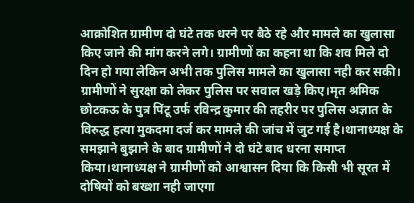आक्रोशित ग्रामीण दो घंटे तक धरने पर बैठे रहे और मामले का खुलासा किए जाने की मांग करने लगे। ग्रामीणों का कहना था कि शव मिले दो दिन हो गया लेकिन अभी तक पुलिस मामले का खुलासा नही कर सकी। ग्रामीणों ने सुरक्षा को लेकर पुलिस पर सवाल खड़े किए।मृत श्रमिक छोटकऊ के पुत्र पिंटू उर्फ रविन्द्र कुमार की तहरीर पर पुलिस अज्ञात के विरुद्ध हत्या मुकदमा दर्ज कर मामले की जांच में जुट गई है।थानाध्यक्ष के समझाने बुझाने के बाद ग्रामीणों ने दो घंटे बाद धरना समाप्त किया।थानाध्यक्ष ने ग्रामीणों को आश्वासन दिया कि किसी भी सूरत में दोषियों को बख्शा नही जाएगा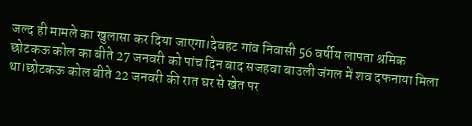जल्द ही मामले का खुलासा कर दिया जाएगा।देवहट गांव निवासी 56 वर्षीय लापता श्रमिक छोटकऊ कोल का बीते 27 जनवरी को पांच दिन बाद सजहवा बाउली जंगल में शव दफनाया मिला था।छोटकऊ कोल बीते 22 जनवरी की रात घर से खेत पर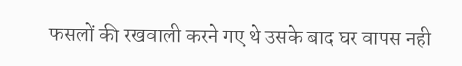फसलों की रखवाली करने गए थे उसके बाद घर वापस नही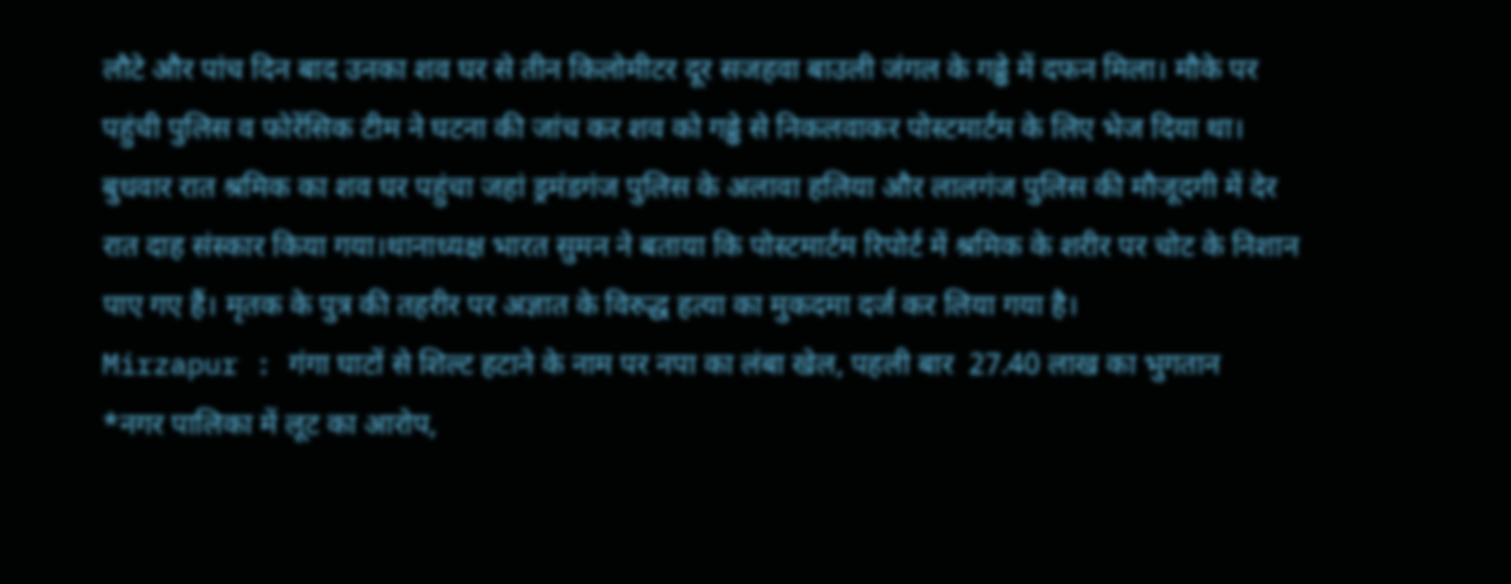लौटे और पांच दिन बाद उनका शव घर से तीन किलोमीटर दूर सजहवा बाउली जंगल के गढ्ढे में दफन मिला। मौके पर पहुंची पुलिस व फोरेंसिक टीम ने घटना की जांच कर शव को गढ्ढे से निकलवाकर पोस्टमार्टम के लिए भेज दिया था। बुधवार रात श्रमिक का शव घर पहुंचा जहां ड्रमंडगंज पुलिस के अलावा हलिया और लालगंज पुलिस की मौजूदगी में देर रात दाह संस्कार किया गया।थानाध्यक्ष भारत सुमन ने बताया कि पोस्टमार्टम रिपोर्ट में श्रमिक के शरीर पर चोट के निशान पाए गए हैं। मृतक के पुत्र की तहरीर पर अज्ञात के विरुद्ध हत्या का मुकदमा दर्ज कर लिया गया है।
Mirzapur : गंगा घाटों से शिल्ट हटाने के नाम पर नपा का लंबा खेल, पहली बार  27.40 लाख का भुगतान
*नगर पालिका में लूट का आरोप,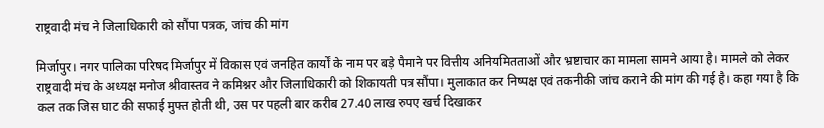राष्ट्रवादी मंच ने जिलाधिकारी को सौंपा पत्रक, जांच की मांग

मिर्जापुर। नगर पालिका परिषद मिर्जापुर में विकास एवं जनहित कार्यों के नाम पर बड़े पैमाने पर वित्तीय अनियमितताओं और भ्रष्टाचार का मामला सामने आया है। मामले को लेकर राष्ट्रवादी मंच के अध्यक्ष मनोज श्रीवास्तव ने कमिश्नर और जिलाधिकारी को शिकायती पत्र सौंपा। मुलाकात कर निष्पक्ष एवं तकनीकी जांच कराने की मांग की गई है। कहा गया है कि कल तक जिस घाट की सफाई मुफ्त होती थी, उस पर पहली बार करीब 27.40 लाख रुपए खर्च दिखाकर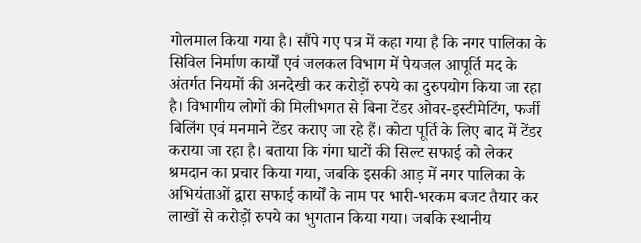गोलमाल किया गया है। सौंपे गए पत्र में कहा गया है कि नगर पालिका के सिविल निर्माण कार्यों एवं जलकल विभाग में पेयजल आपूर्ति मद के अंतर्गत नियमों की अनदेखी कर करोड़ों रुपये का दुरुपयोग किया जा रहा है। विभागीय लोगों की मिलीभगत से बिना टेंडर ओवर-इस्टीमेटिंग, फर्जी बिलिंग एवं मनमाने टेंडर कराए जा रहे हैं। कोटा पूर्ति के लिए बाद में टेंडर कराया जा रहा है। बताया कि गंगा घाटों की सिल्ट सफाई को लेकर श्रमदान का प्रचार किया गया, जबकि इसकी आड़ में नगर पालिका के अभियंताओं द्वारा सफाई कार्यों के नाम पर भारी-भरकम बजट तैयार कर लाखों से करोड़ों रुपये का भुगतान किया गया। जबकि स्थानीय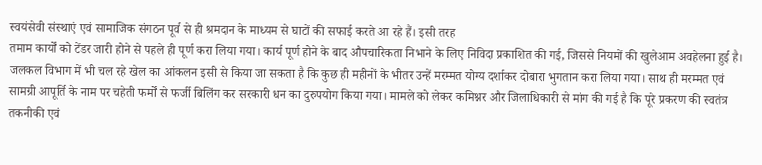स्वयंसेवी संस्थाएं एवं सामाजिक संगठन पूर्व से ही श्रमदान के माध्यम से घाटों की सफाई करते आ रहे हैं। इसी तरह
तमाम कार्यों को टेंडर जारी होने से पहले ही पूर्ण करा लिया गया। कार्य पूर्ण होने के बाद औपचारिकता निभाने के लिए निविदा प्रकाशित की गई, जिससे नियमों की खुलेआम अवहेलना हुई है। जलकल विभाग में भी चल रहे खेल का आंकलन इसी से किया जा सकता है कि कुछ ही महीनों के भीतर उन्हें मरम्मत योग्य दर्शाकर दोबारा भुगतान करा लिया गया। साथ ही मरम्मत एवं सामग्री आपूर्ति के नाम पर चहेती फर्मों से फर्जी बिलिंग कर सरकारी धन का दुरुपयोग किया गया। मामले को लेकर कमिश्नर और जिलाधिकारी से मांग की गई है कि पूरे प्रकरण की स्वतंत्र तकनीकी एवं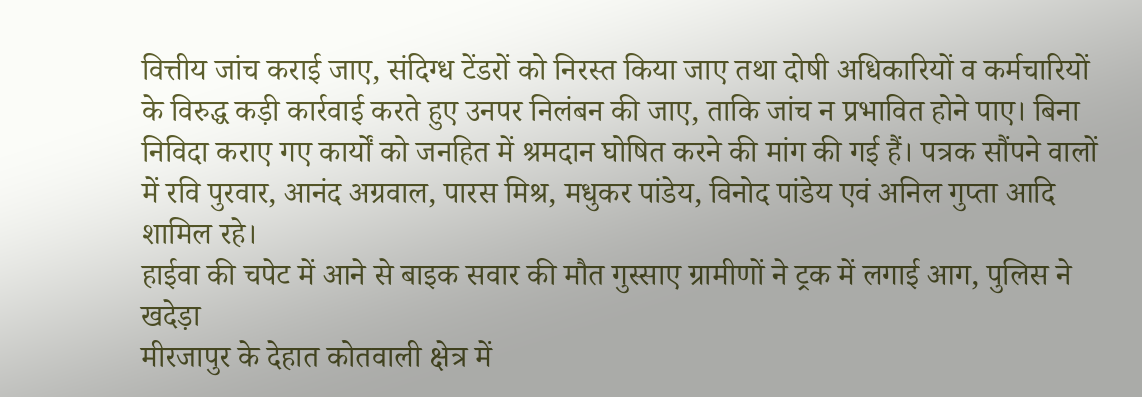वित्तीय जांच कराई जाए, संदिग्ध टेंडरों को निरस्त किया जाए तथा दोषी अधिकारियों व कर्मचारियों के विरुद्ध कड़ी कार्रवाई करते हुए उनपर निलंबन की जाए, ताकि जांच न प्रभावित होने पाए। बिना निविदा कराए गए कार्यों को जनहित में श्रमदान घोषित करने की मांग की गई हैं। पत्रक सौंपने वालों में रवि पुरवार, आनंद अग्रवाल, पारस मिश्र, मधुकर पांडेय, विनोद पांडेय एवं अनिल गुप्ता आदि शामिल रहे।
हाईवा की चपेट में आने से बाइक सवार की मौत गुस्साए ग्रामीणों ने ट्रक में लगाई आग, पुलिस ने खदेड़ा
मीरजापुर के देहात कोतवाली क्षेत्र में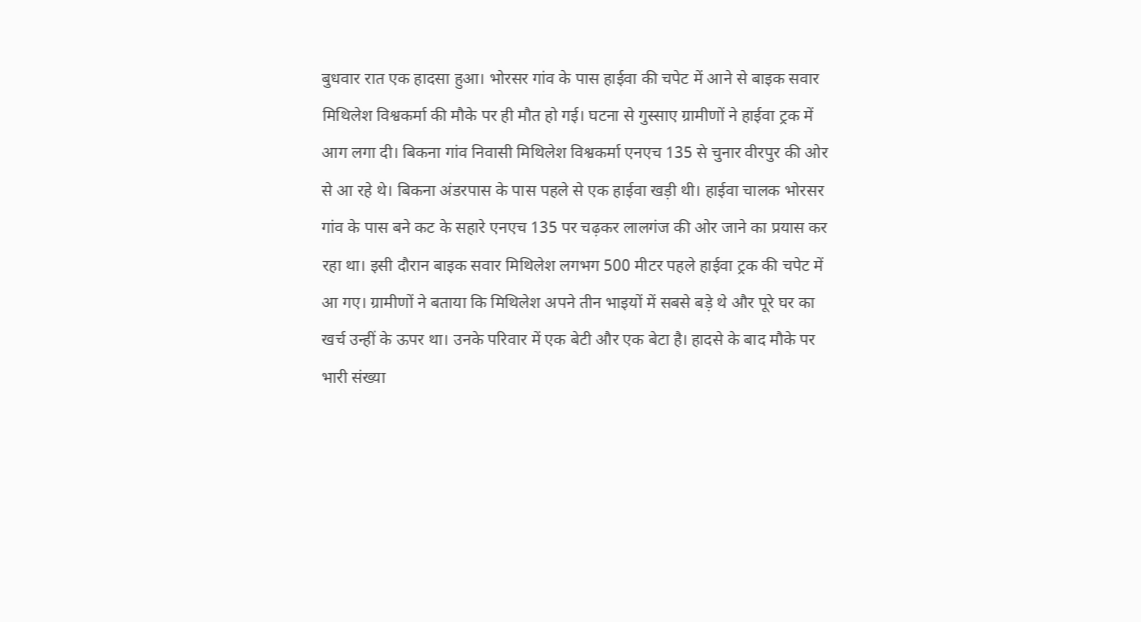बुधवार रात एक हादसा हुआ। भोरसर गांव के पास हाईवा की चपेट में आने से बाइक सवार मिथिलेश विश्वकर्मा की मौके पर ही मौत हो गई। घटना से गुस्साए ग्रामीणों ने हाईवा ट्रक में आग लगा दी। बिकना गांव निवासी मिथिलेश विश्वकर्मा एनएच 135 से चुनार वीरपुर की ओर से आ रहे थे। बिकना अंडरपास के पास पहले से एक हाईवा खड़ी थी। हाईवा चालक भोरसर गांव के पास बने कट के सहारे एनएच 135 पर चढ़कर लालगंज की ओर जाने का प्रयास कर रहा था। इसी दौरान बाइक सवार मिथिलेश लगभग 500 मीटर पहले हाईवा ट्रक की चपेट में आ गए। ग्रामीणों ने बताया कि मिथिलेश अपने तीन भाइयों में सबसे बड़े थे और पूरे घर का खर्च उन्हीं के ऊपर था। उनके परिवार में एक बेटी और एक बेटा है। हादसे के बाद मौके पर भारी संख्या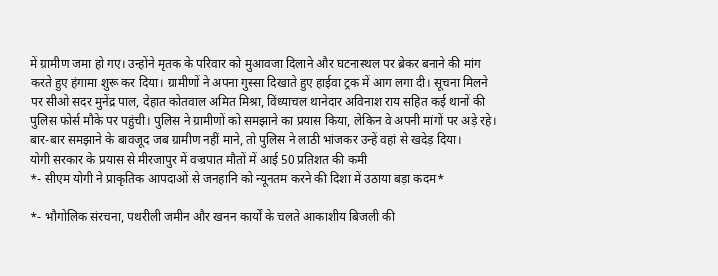में ग्रामीण जमा हो गए। उन्होंने मृतक के परिवार को मुआवजा दिलाने और घटनास्थल पर ब्रेकर बनाने की मांग करते हुए हंगामा शुरू कर दिया। ग्रामीणों ने अपना गुस्सा दिखाते हुए हाईवा ट्रक में आग लगा दी। सूचना मिलने पर सीओ सदर मुनेंद्र पाल, देहात कोतवाल अमित मिश्रा, विंध्याचल थानेदार अविनाश राय सहित कई थानों की पुलिस फोर्स मौके पर पहुंची। पुलिस ने ग्रामीणों को समझाने का प्रयास किया, लेकिन वे अपनी मांगों पर अड़े रहे। बार-बार समझाने के बावजूद जब ग्रामीण नहीं माने, तो पुलिस ने लाठी भांजकर उन्हें वहां से खदेड़ दिया।
योगी सरकार के प्रयास से मीरजापुर में वज्रपात मौतों में आई 50 प्रतिशत की कमी
*- सीएम योगी ने प्राकृतिक आपदाओं से जनहानि को न्यूनतम करने की दिशा में उठाया बड़ा कदम*

*- भौगोलिक संरचना, पथरीली जमीन और खनन कार्यों के चलते आकाशीय बिजली की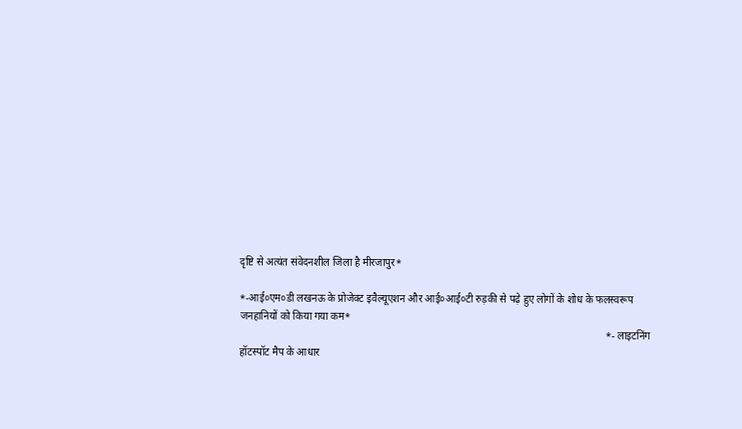दृष्टि से अत्यंत संवेदनशील जिला है मीरजापुर*

*-आई०एम०डी लखनऊ के प्रोजेक्ट इवैल्यूएशन और आई०आई०टी रुड़की से पढ़े हुए लोगों के शोध के फलस्वरूप जनहानियों को किया गया कम*
                                                                                                                                             *- लाइटनिंग हॉटस्पॉट मैप के आधार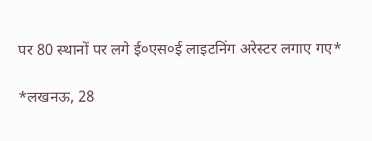पर 80 स्थानों पर लगे ई०एस०ई लाइटनिंग अरेस्टर लगाए गए*

*लखनऊ, 28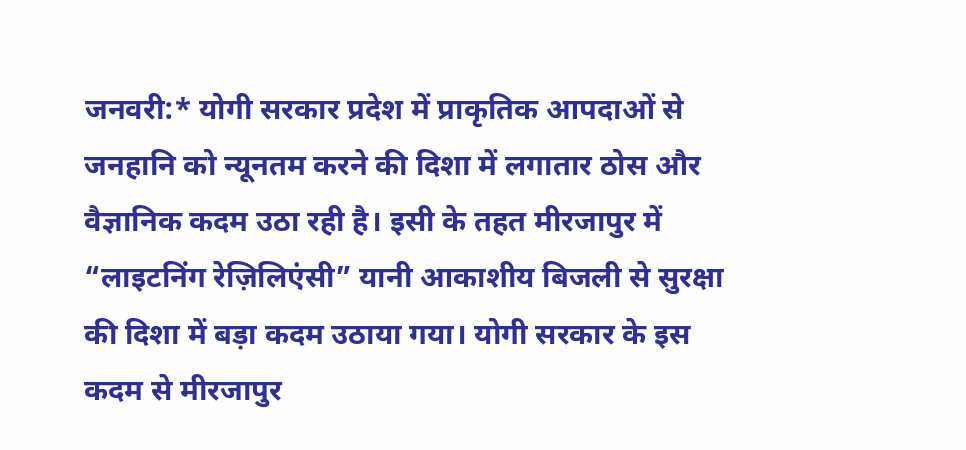जनवरी:* योगी सरकार प्रदेश में प्राकृतिक आपदाओं से जनहानि को न्यूनतम करने की दिशा में लगातार ठोस और वैज्ञानिक कदम उठा रही है। इसी के तहत मीरजापुर में “लाइटनिंग रेज़िलिएंसी” यानी आकाशीय बिजली से सुरक्षा की दिशा में बड़ा कदम उठाया गया। योगी सरकार के इस कदम से मीरजापुर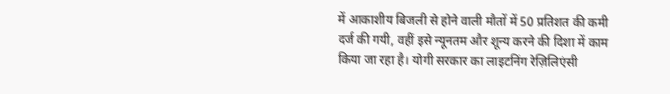में आकाशीय बिजली से होने वाली मौतों में 50 प्रतिशत की कमी दर्ज की गयी, वहीं इसे न्यूनतम और शून्य करने की दिशा में काम किया जा रहा है। योगी सरकार का लाइटनिंग रेज़िलिएंसी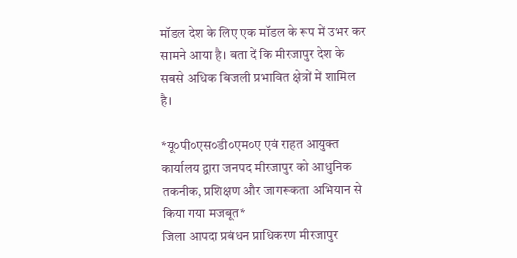मॉडल देश के लिए एक मॉडल के रूप में उभर कर सामने आया है। बता दें कि मीरजापुर देश के सबसे अधिक बिजली प्रभावित क्षेत्रों में शामिल है।

*यू०पी०एस०डी०एम०ए एवं राहत आयुक्त कार्यालय द्वारा जनपद मीरजापुर को आधुनिक तकनीक, प्रशिक्षण और जागरूकता अभियान से किया गया मजबूत*
जिला आपदा प्रबंधन प्राधिकरण मीरजापुर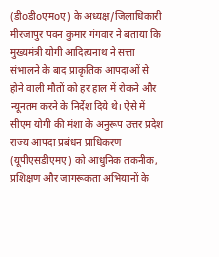(डीoडीoएमoए) के अध्यक्ष/जिलाधिकारी मीरजापुर पवन कुमार गंगवार ने बताया कि मुख्यमंत्री योगी आदित्यनाथ ने सत्ता संभालने के बाद प्राकृतिक आपदाओं से होने वाली मौतों को हर हाल में रोकने और न्यूनतम करने के निर्देश दिये थे। ऐसे में सीएम योगी की मंशा के अनुरूप उत्तर प्रदेश राज्य आपदा प्रबंधन प्राधिकरण (यूपीएसडीएमए) को आधुनिक तकनीक, प्रशिक्षण और जागरूकता अभियानों के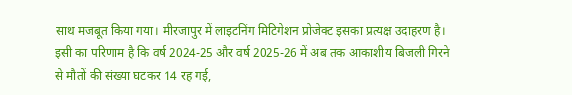साथ मजबूत किया गया। मीरजापुर में लाइटनिंग मिटिगेशन प्रोजेक्ट इसका प्रत्यक्ष उदाहरण है। इसी का परिणाम है कि वर्ष 2024-25 और वर्ष 2025-26 में अब तक आकाशीय बिजली गिरने से मौतों की संख्या घटकर 14 रह गई,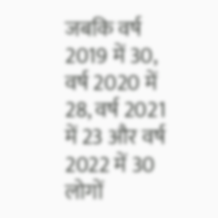जबकि वर्ष 2019 में 30, वर्ष 2020 में 28, वर्ष 2021 में 23 और वर्ष 2022 में 30 लोगों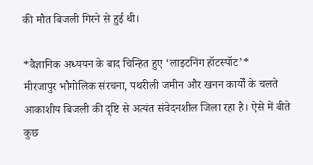की मौत बिजली गिरने से हुई थी।

*वैज्ञानिक अध्ययन के बाद चिन्हित हुए ‘लाइटनिंग हॉटस्पॉट’*
मीरजापुर भौगोलिक संरचना, पथरीली जमीन और खनन कार्यों के चलते आकाशीय बिजली की दृष्टि से अत्यंत संवेदनशील जिला रहा है। ऐसे में बीते कुछ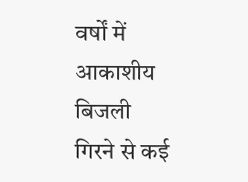वर्षों में आकाशीय बिजली गिरने से कई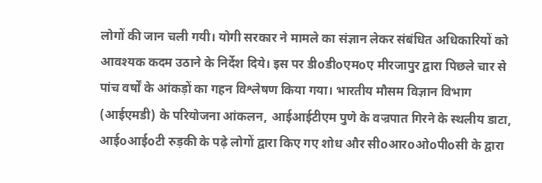लोगों की जान चली गयी। योगी सरकार ने मामले का संज्ञान लेकर संबंधित अधिकारियों को आवश्यक कदम उठाने के निर्देश दिये। इस पर डीoडीoएमoए मीरजापुर द्वारा पिछले चार से पांच वर्षों के आंकड़ों का गहन विश्लेषण किया गया। भारतीय मौसम विज्ञान विभाग (आईएमडी) के परियोजना आंकलन, आईआईटीएम पुणे के वज्रपात गिरने के स्थलीय डाटा, आईoआईoटी रुड़की के पढ़े लोगों द्वारा किए गए शोध और सीoआरoओoपीoसी के द्वारा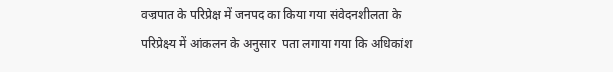वज्रपात के परिप्रेक्ष में जनपद का किया गया संवेदनशीलता के परिप्रेक्ष्य में आंकलन के अनुसार  पता लगाया गया कि अधिकांश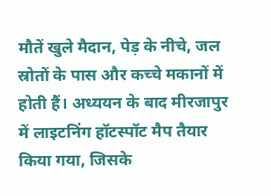मौतें खुले मैदान, पेड़ के नीचे, जल स्रोतों के पास और कच्चे मकानों में होती हैं। अध्ययन के बाद मीरजापुर में लाइटनिंग हॉटस्पॉट मैप तैयार किया गया, जिसके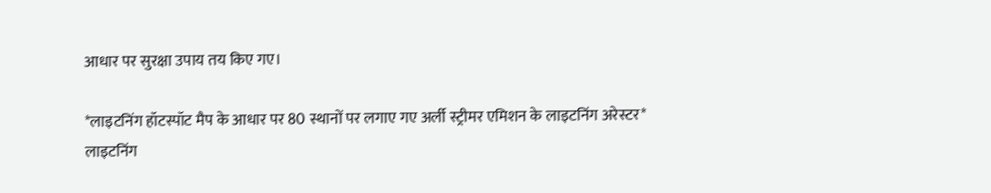आधार पर सुरक्षा उपाय तय किए गए।

*लाइटनिंग हॉटस्पॉट मैप के आधार पर 80 स्थानों पर लगाए गए अर्ली स्ट्रीमर एमिशन के लाइटनिंग अरेस्टर*
लाइटनिंग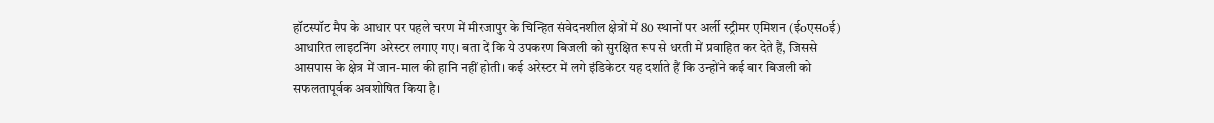हॉटस्पॉट मैप के आधार पर पहले चरण में मीरजापुर के चिन्हित संवेदनशील क्षेत्रों में 80 स्थानों पर अर्ली स्ट्रीमर एमिशन (ईoएसoई) आधारित लाइटनिंग अरेस्टर लगाए गए। बता दें कि ये उपकरण बिजली को सुरक्षित रूप से धरती में प्रवाहित कर देते हैं, जिससे आसपास के क्षेत्र में जान-माल की हानि नहीं होती। कई अरेस्टर में लगे इंडिकेटर यह दर्शाते हैं कि उन्होंने कई बार बिजली को सफलतापूर्वक अवशोषित किया है।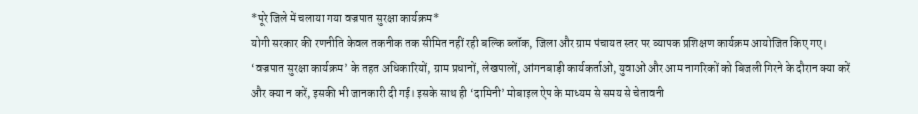*पूरे जिले में चलाया गया वज्रपात सुरक्षा कार्यक्रम*
योगी सरकार की रणनीति केवल तकनीक तक सीमित नहीं रही बल्कि ब्लॉक, जिला और ग्राम पंचायत स्तर पर व्यापक प्रशिक्षण कार्यक्रम आयोजित किए गए। ‘वज्रपात सुरक्षा कार्यक्रम’ के तहत अधिकारियों, ग्राम प्रधानों, लेखपालों, आंगनबाड़ी कार्यकर्ताओं, युवाओं और आम नागरिकों को बिजली गिरने के दौरान क्या करें और क्या न करें, इसकी भी जानकारी दी गई। इसके साथ ही ‘दामिनी’ मोबाइल ऐप के माध्यम से समय से चेतावनी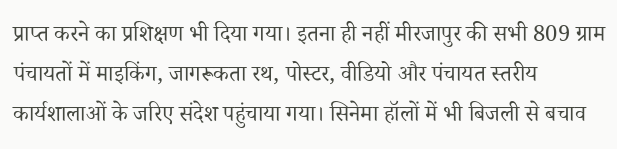प्राप्त करने का प्रशिक्षण भी दिया गया। इतना ही नहीं मीरजापुर की सभी 809 ग्राम पंचायतों में माइकिंग, जागरूकता रथ, पोस्टर, वीडियो और पंचायत स्तरीय कार्यशालाओं के जरिए संदेश पहुंचाया गया। सिनेमा हॉलों में भी बिजली से बचाव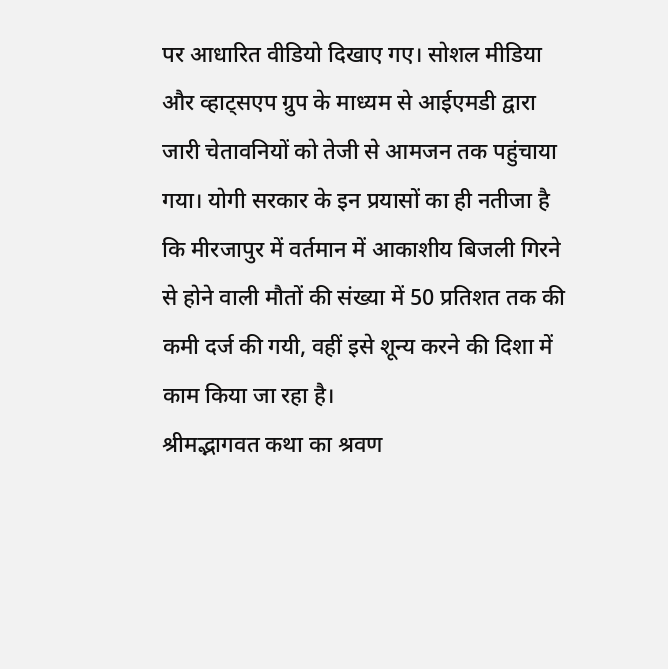पर आधारित वीडियो दिखाए गए। सोशल मीडिया और व्हाट्सएप ग्रुप के माध्यम से आईएमडी द्वारा जारी चेतावनियों को तेजी से आमजन तक पहुंचाया गया। योगी सरकार के इन प्रयासों का ही नतीजा है कि मीरजापुर में वर्तमान में आकाशीय बिजली गिरने से होने वाली मौतों की संख्या में 50 प्रतिशत तक की कमी दर्ज की गयी, वहीं इसे शून्य करने की दिशा में काम किया जा रहा है।
श्रीमद्भागवत कथा का श्रवण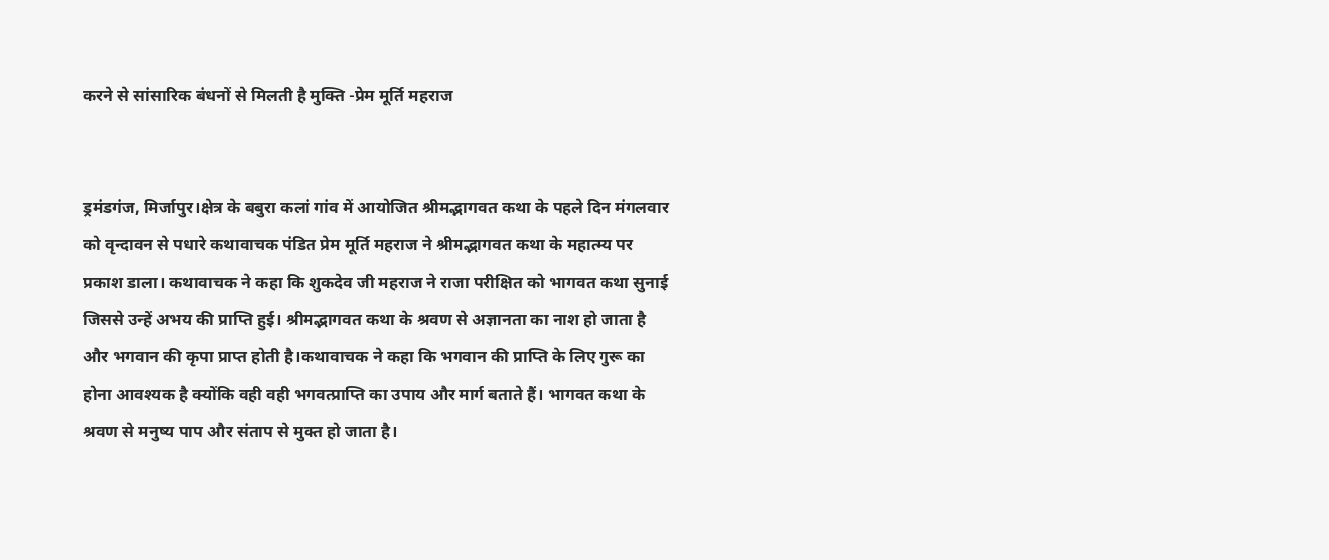करने से सांसारिक बंधनों से मिलती है मुक्ति -प्रेम मूर्ति महराज


ड्रमंडगंज, मिर्जापुर।क्षेत्र के बबुरा कलां गांव में आयोजित श्रीमद्भागवत कथा के पहले दिन मंगलवार को वृन्दावन से पधारे कथावाचक पंडित प्रेम मूर्ति महराज ने श्रीमद्भागवत कथा के महात्म्य पर प्रकाश डाला। कथावाचक ने कहा कि शुकदेव जी महराज ने राजा परीक्षित को भागवत कथा सुनाई जिससे उन्हें अभय की प्राप्ति हुई। श्रीमद्भागवत कथा के श्रवण से अज्ञानता का नाश हो जाता है और भगवान की कृपा प्राप्त होती है।कथावाचक ने कहा कि भगवान की प्राप्ति के लिए गुरू का होना आवश्यक है क्योंकि वही वही भगवत्प्राप्ति का उपाय और मार्ग बताते हैं। भागवत कथा के श्रवण से मनुष्य पाप और संताप से मुक्त हो जाता है।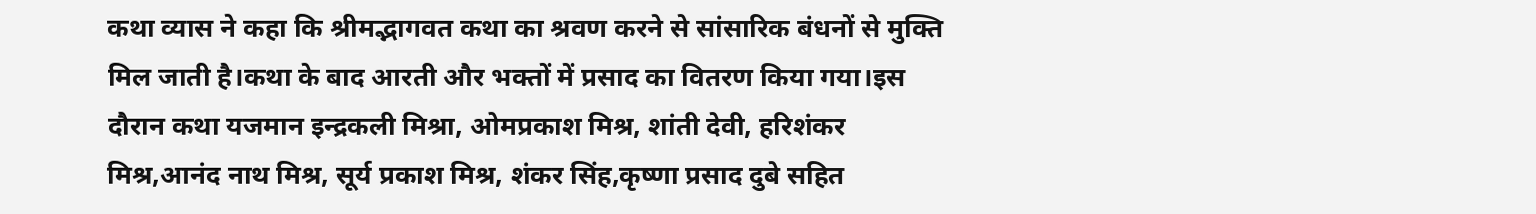कथा व्यास ने कहा कि श्रीमद्भागवत कथा का श्रवण करने से सांसारिक बंधनों से मुक्ति मिल जाती है।कथा के बाद आरती और भक्तों में प्रसाद का वितरण किया गया।इस दौरान कथा यजमान इन्द्रकली मिश्रा, ओमप्रकाश मिश्र, शांती देवी, हरिशंकर मिश्र,आनंद नाथ मिश्र, सूर्य प्रकाश मिश्र, शंकर सिंह,कृष्णा प्रसाद दुबे सहित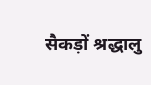सैकड़ों श्रद्धालु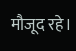मौजूद रहे।